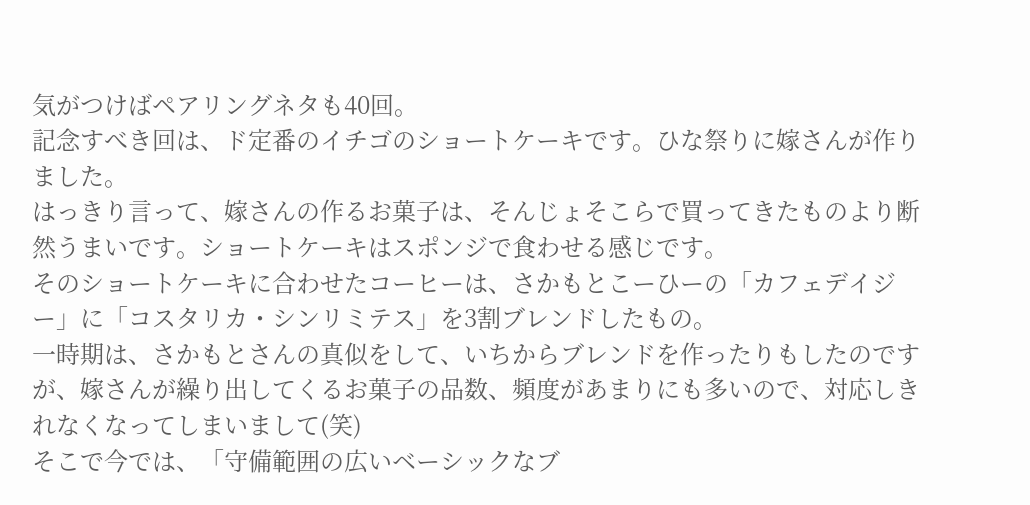気がつけばペアリングネタも40回。
記念すべき回は、ド定番のイチゴのショートケーキです。ひな祭りに嫁さんが作りました。
はっきり言って、嫁さんの作るお菓子は、そんじょそこらで買ってきたものより断然うまいです。ショートケーキはスポンジで食わせる感じです。
そのショートケーキに合わせたコーヒーは、さかもとこーひーの「カフェデイジー」に「コスタリカ・シンリミテス」を3割ブレンドしたもの。
一時期は、さかもとさんの真似をして、いちからブレンドを作ったりもしたのですが、嫁さんが繰り出してくるお菓子の品数、頻度があまりにも多いので、対応しきれなくなってしまいまして(笑)
そこで今では、「守備範囲の広いベーシックなブ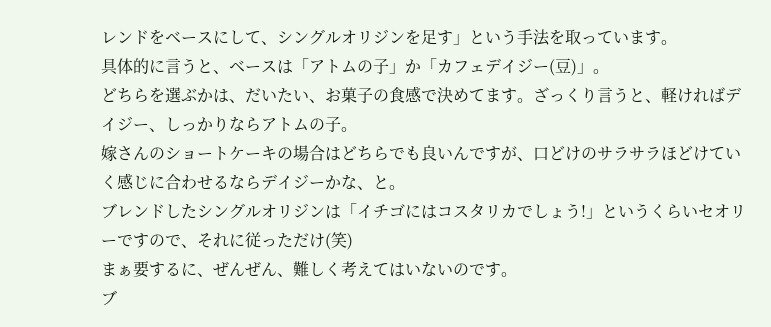レンドをベースにして、シングルオリジンを足す」という手法を取っています。
具体的に言うと、ベースは「アトムの子」か「カフェデイジー(豆)」。
どちらを選ぶかは、だいたい、お菓子の食感で決めてます。ざっくり言うと、軽ければデイジー、しっかりならアトムの子。
嫁さんのショートケーキの場合はどちらでも良いんですが、口どけのサラサラほどけていく感じに合わせるならデイジーかな、と。
ブレンドしたシングルオリジンは「イチゴにはコスタリカでしょう!」というくらいセオリーですので、それに従っただけ(笑)
まぁ要するに、ぜんぜん、難しく考えてはいないのです。
ブ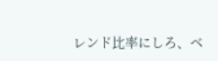レンド比率にしろ、ベ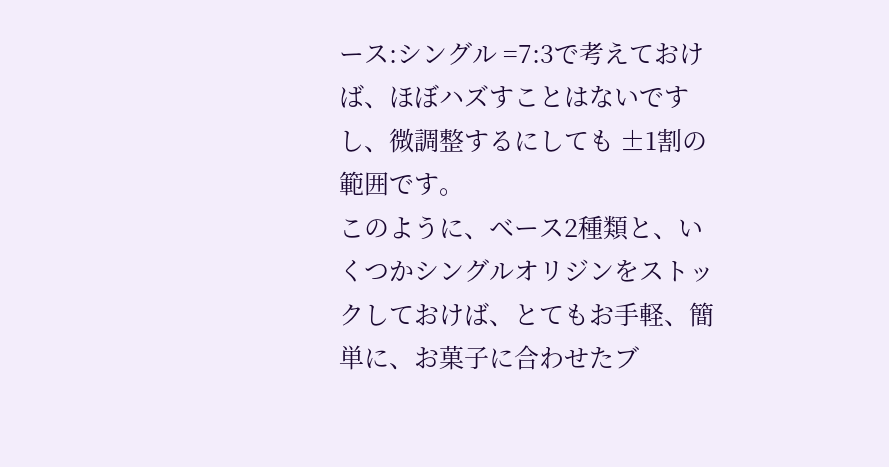ース:シングル =7:3で考えておけば、ほぼハズすことはないですし、微調整するにしても ±1割の範囲です。
このように、ベース2種類と、いくつかシングルオリジンをストックしておけば、とてもお手軽、簡単に、お菓子に合わせたブ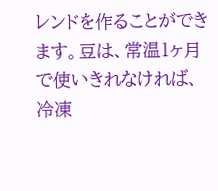レンドを作ることができます。豆は、常温1ヶ月で使いきれなければ、冷凍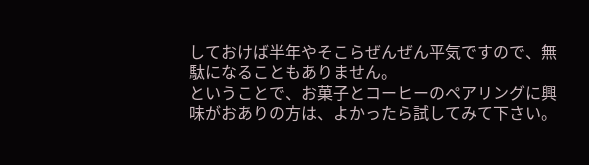しておけば半年やそこらぜんぜん平気ですので、無駄になることもありません。
ということで、お菓子とコーヒーのペアリングに興味がおありの方は、よかったら試してみて下さい。